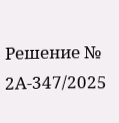Решение № 2А-347/2025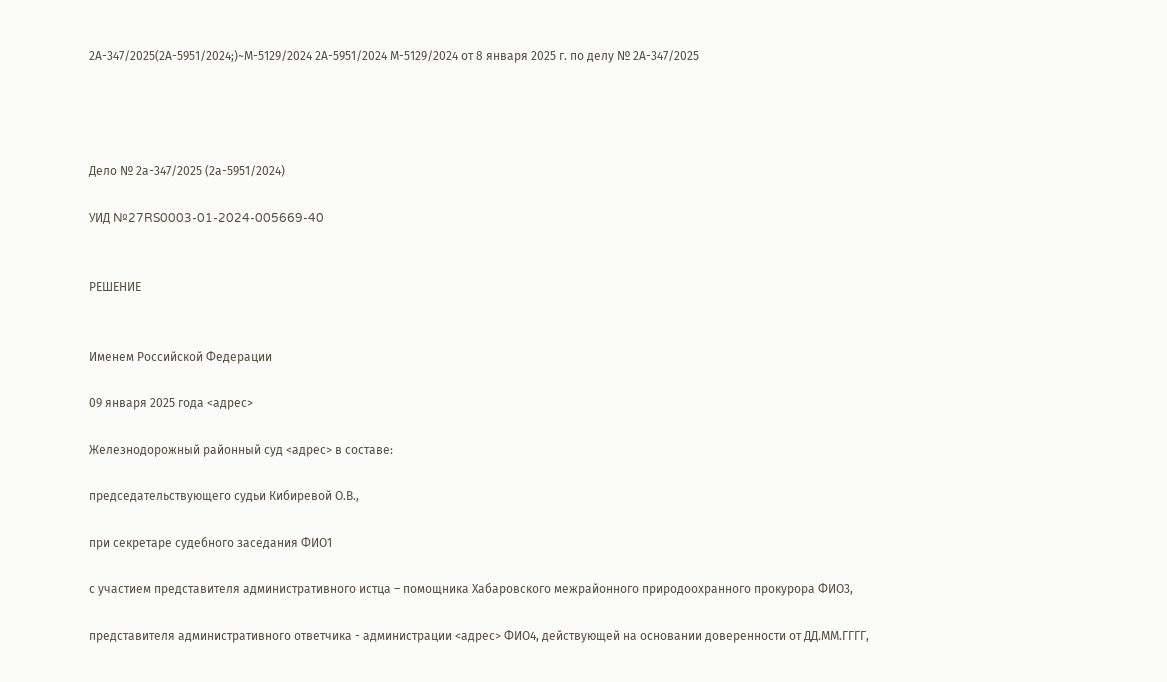2А-347/2025(2А-5951/2024;)~М-5129/2024 2А-5951/2024 М-5129/2024 от 8 января 2025 г. по делу № 2А-347/2025




Дело № 2а-347/2025 (2а-5951/2024)

УИД №27RS0003-01-2024-005669-40


РЕШЕНИЕ


Именем Российской Федерации

09 января 2025 года <адрес>

Железнодорожный районный суд <адрес> в составе:

председательствующего судьи Кибиревой О.В.,

при секретаре судебного заседания ФИО1

с участием представителя административного истца – помощника Хабаровского межрайонного природоохранного прокурора ФИО3,

представителя административного ответчика - администрации <адрес> ФИО4, действующей на основании доверенности от ДД.ММ.ГГГГ,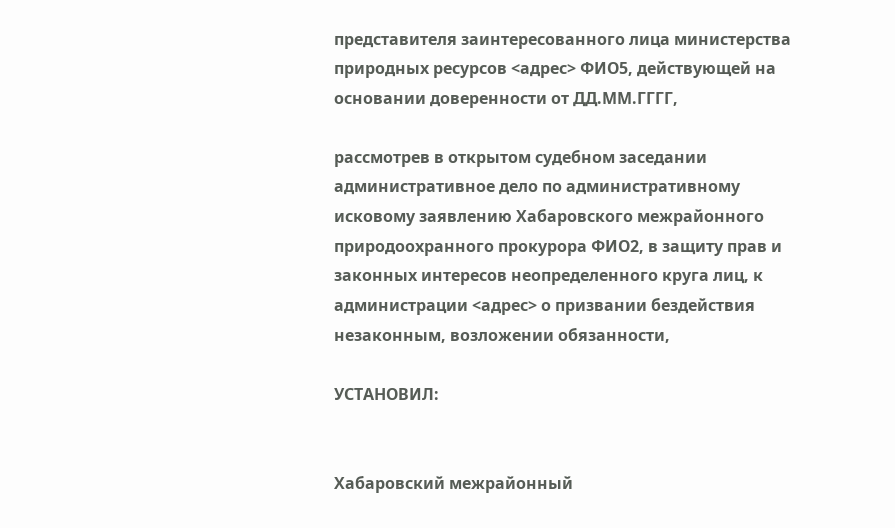представителя заинтересованного лица министерства природных ресурсов <адрес> ФИО5, действующей на основании доверенности от ДД.ММ.ГГГГ,

рассмотрев в открытом судебном заседании административное дело по административному исковому заявлению Хабаровского межрайонного природоохранного прокурора ФИО2, в защиту прав и законных интересов неопределенного круга лиц, к администрации <адрес> о призвании бездействия незаконным, возложении обязанности,

УСТАНОВИЛ:


Хабаровский межрайонный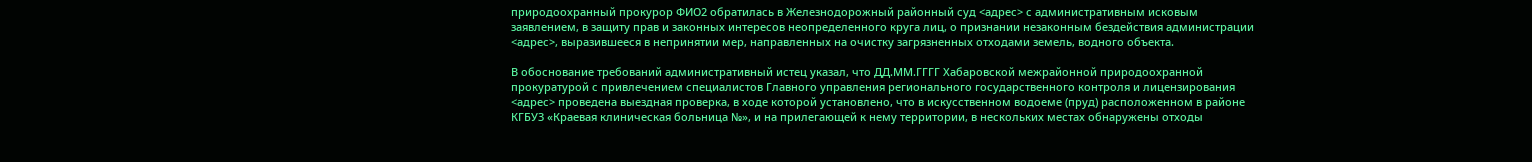природоохранный прокурор ФИО2 обратилась в Железнодорожный районный суд <адрес> с административным исковым заявлением, в защиту прав и законных интересов неопределенного круга лиц, о признании незаконным бездействия администрации <адрес>, выразившееся в непринятии мер, направленных на очистку загрязненных отходами земель, водного объекта.

В обоснование требований административный истец указал, что ДД.ММ.ГГГГ Хабаровской межрайонной природоохранной прокуратурой с привлечением специалистов Главного управления регионального государственного контроля и лицензирования <адрес> проведена выездная проверка, в ходе которой установлено, что в искусственном водоеме (пруд) расположенном в районе КГБУЗ «Краевая клиническая больница №», и на прилегающей к нему территории, в нескольких местах обнаружены отходы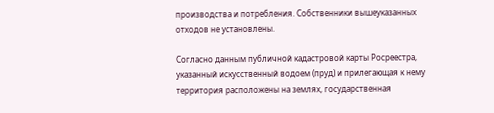производства и потребления. Собственники вышеуказанных отходов не установлены.

Согласно данным публичной кадастровой карты Росреестра, указанный искусственный водоем (пруд) и прилегающая к нему территория расположены на землях, государственная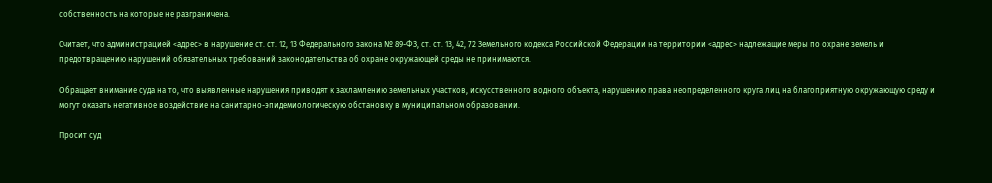собственность на которые не разграничена.

Считает, что администрацией <адрес> в нарушение ст. ст. 12, 13 Федерального закона № 89-ФЗ, ст. ст. 13, 42, 72 Земельного кодекса Российской Федерации на территории <адрес> надлежащие меры по охране земель и предотвращению нарушений обязательных требований законодательства об охране окружающей среды не принимаются.

Обращает внимание суда на то, что выявленные нарушения приводят к захламлению земельных участков, искусственного водного объекта, нарушению права неопределенного круга лиц на благоприятную окружающую среду и могут оказать негативное воздействие на санитарно-эпидемиологическую обстановку в муниципальном образовании.

Просит суд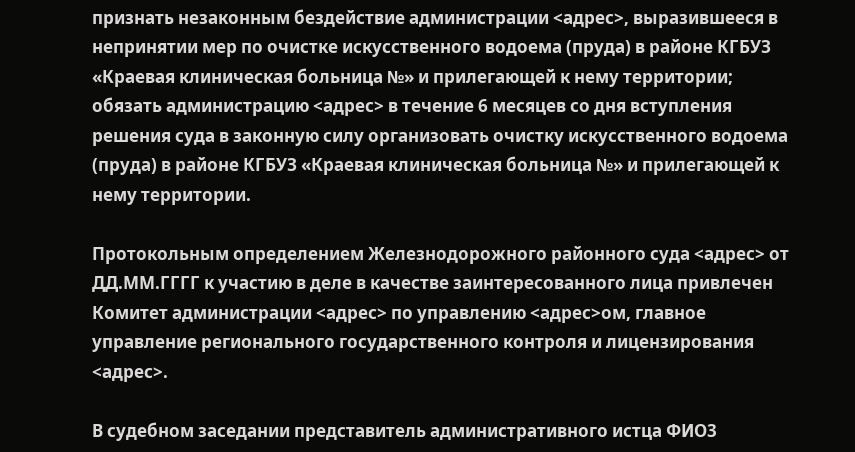признать незаконным бездействие администрации <адрес>, выразившееся в непринятии мер по очистке искусственного водоема (пруда) в районе КГБУЗ «Краевая клиническая больница №» и прилегающей к нему территории; обязать администрацию <адрес> в течение 6 месяцев со дня вступления решения суда в законную силу организовать очистку искусственного водоема (пруда) в районе КГБУЗ «Краевая клиническая больница №» и прилегающей к нему территории.

Протокольным определением Железнодорожного районного суда <адрес> от ДД.ММ.ГГГГ к участию в деле в качестве заинтересованного лица привлечен Комитет администрации <адрес> по управлению <адрес>ом, главное управление регионального государственного контроля и лицензирования <адрес>.

В судебном заседании представитель административного истца ФИО3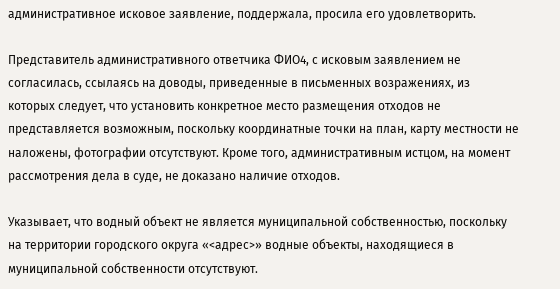административное исковое заявление, поддержала, просила его удовлетворить.

Представитель административного ответчика ФИО4, с исковым заявлением не согласилась, ссылаясь на доводы, приведенные в письменных возражениях, из которых следует, что установить конкретное место размещения отходов не представляется возможным, поскольку координатные точки на план, карту местности не наложены, фотографии отсутствуют. Кроме того, административным истцом, на момент рассмотрения дела в суде, не доказано наличие отходов.

Указывает, что водный объект не является муниципальной собственностью, поскольку на территории городского округа «<адрес>» водные объекты, находящиеся в муниципальной собственности отсутствуют.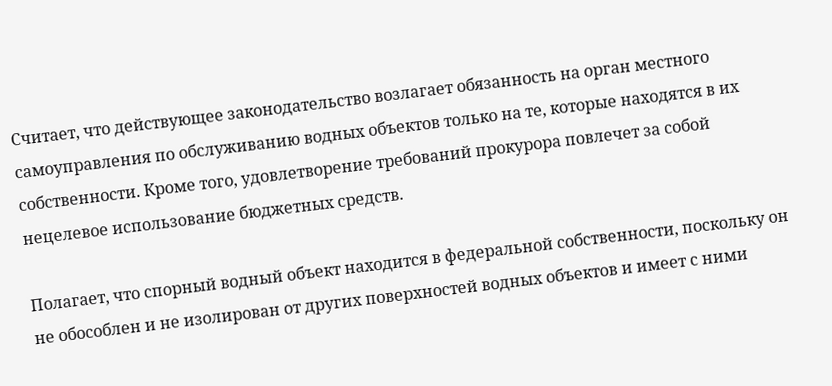Считает, что действующее законодательство возлагает обязанность на орган местного самоуправления по обслуживанию водных объектов только на те, которые находятся в их собственности. Кроме того, удовлетворение требований прокурора повлечет за собой нецелевое использование бюджетных средств.

Полагает, что спорный водный объект находится в федеральной собственности, поскольку он не обособлен и не изолирован от других поверхностей водных объектов и имеет с ними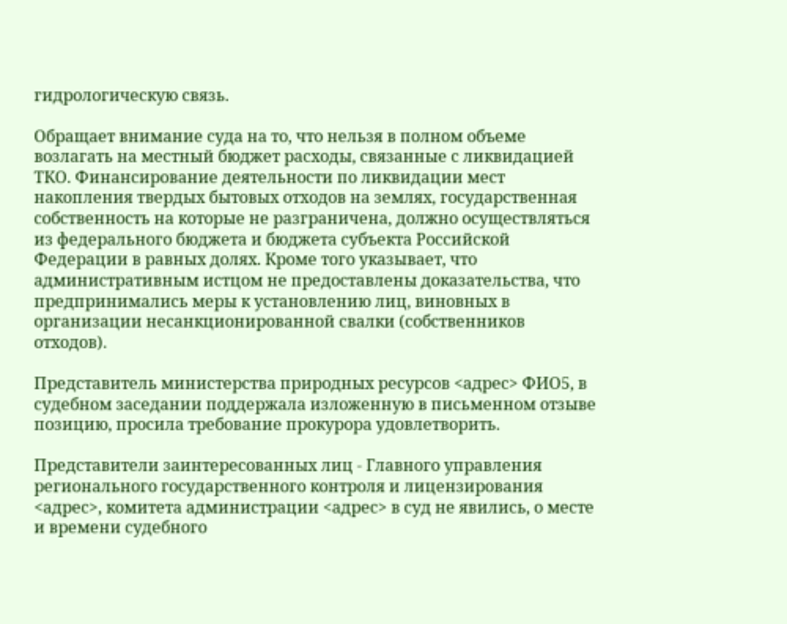гидрологическую связь.

Обращает внимание суда на то, что нельзя в полном объеме возлагать на местный бюджет расходы, связанные с ликвидацией ТКО. Финансирование деятельности по ликвидации мест накопления твердых бытовых отходов на землях, государственная собственность на которые не разграничена, должно осуществляться из федерального бюджета и бюджета субъекта Российской Федерации в равных долях. Кроме того указывает, что административным истцом не предоставлены доказательства, что предпринимались меры к установлению лиц, виновных в организации несанкционированной свалки (собственников отходов).

Представитель министерства природных ресурсов <адрес> ФИО5, в судебном заседании поддержала изложенную в письменном отзыве позицию, просила требование прокурора удовлетворить.

Представители заинтересованных лиц - Главного управления регионального государственного контроля и лицензирования <адрес>, комитета администрации <адрес> в суд не явились, о месте и времени судебного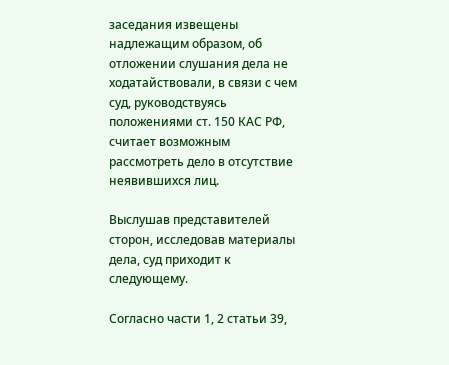заседания извещены надлежащим образом, об отложении слушания дела не ходатайствовали, в связи с чем суд, руководствуясь положениями ст. 150 КАС РФ, считает возможным рассмотреть дело в отсутствие неявившихся лиц.

Выслушав представителей сторон, исследовав материалы дела, суд приходит к следующему.

Согласно части 1, 2 статьи 39,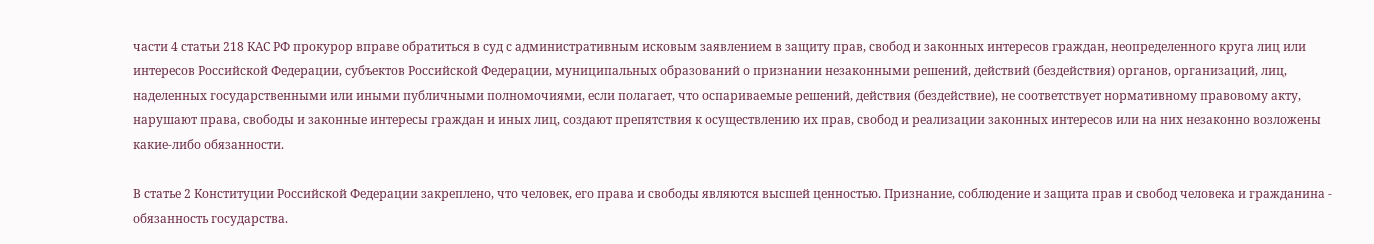части 4 статьи 218 КАС РФ прокурор вправе обратиться в суд с административным исковым заявлением в защиту прав, свобод и законных интересов граждан, неопределенного круга лиц или интересов Российской Федерации, субъектов Российской Федерации, муниципальных образований о признании незаконными решений, действий (бездействия) органов, организаций, лиц, наделенных государственными или иными публичными полномочиями, если полагает, что оспариваемые решений, действия (бездействие), не соответствует нормативному правовому акту, нарушают права, свободы и законные интересы граждан и иных лиц, создают препятствия к осуществлению их прав, свобод и реализации законных интересов или на них незаконно возложены какие-либо обязанности.

В статье 2 Конституции Российской Федерации закреплено, что человек, его права и свободы являются высшей ценностью. Признание, соблюдение и защита прав и свобод человека и гражданина - обязанность государства.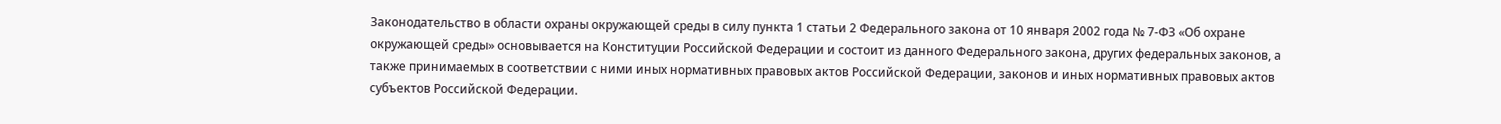Законодательство в области охраны окружающей среды в силу пункта 1 статьи 2 Федерального закона от 10 января 2002 года № 7-ФЗ «Об охране окружающей среды» основывается на Конституции Российской Федерации и состоит из данного Федерального закона, других федеральных законов, а также принимаемых в соответствии с ними иных нормативных правовых актов Российской Федерации, законов и иных нормативных правовых актов субъектов Российской Федерации.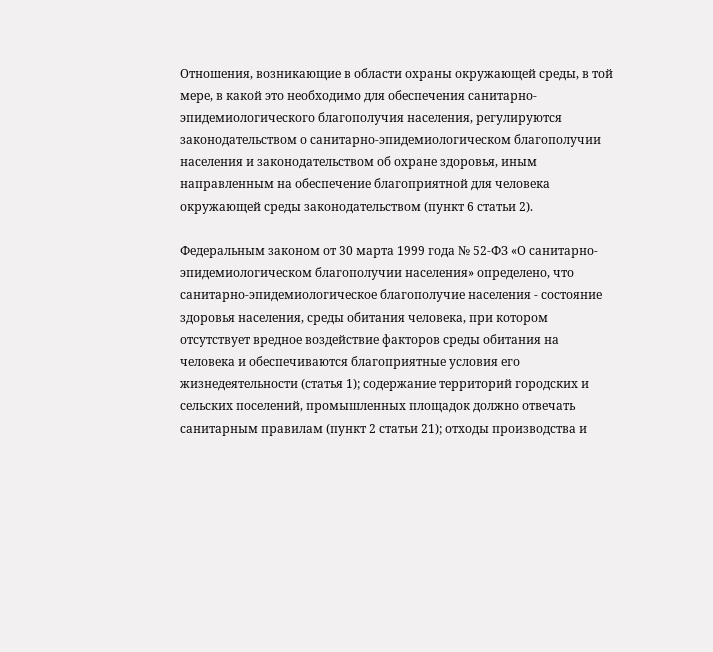Отношения, возникающие в области охраны окружающей среды, в той мере, в какой это необходимо для обеспечения санитарно-эпидемиологического благополучия населения, регулируются законодательством о санитарно-эпидемиологическом благополучии населения и законодательством об охране здоровья, иным направленным на обеспечение благоприятной для человека окружающей среды законодательством (пункт 6 статьи 2).

Федеральным законом от 30 марта 1999 года № 52-ФЗ «О санитарно-эпидемиологическом благополучии населения» определено, что санитарно-эпидемиологическое благополучие населения - состояние здоровья населения, среды обитания человека, при котором отсутствует вредное воздействие факторов среды обитания на человека и обеспечиваются благоприятные условия его жизнедеятельности (статья 1); содержание территорий городских и сельских поселений, промышленных площадок должно отвечать санитарным правилам (пункт 2 статьи 21); отходы производства и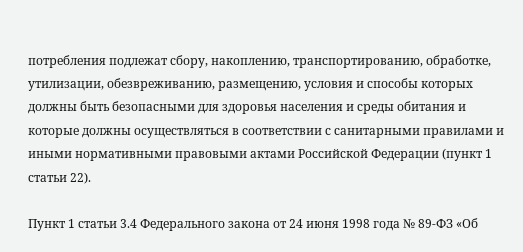потребления подлежат сбору, накоплению, транспортированию, обработке, утилизации, обезвреживанию, размещению, условия и способы которых должны быть безопасными для здоровья населения и среды обитания и которые должны осуществляться в соответствии с санитарными правилами и иными нормативными правовыми актами Российской Федерации (пункт 1 статьи 22).

Пункт 1 статьи 3.4 Федерального закона от 24 июня 1998 года № 89-ФЗ «Об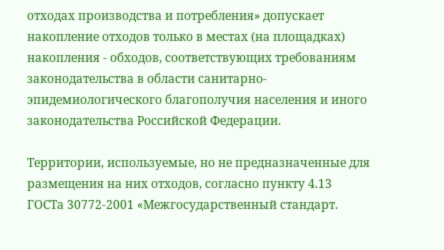отходах производства и потребления» допускает накопление отходов только в местах (на площадках) накопления - обходов, соответствующих требованиям законодательства в области санитарно-эпидемиологического благополучия населения и иного законодательства Российской Федерации.

Территории, используемые, но не предназначенные для размещения на них отходов, согласно пункту 4.13 ГОСТа 30772-2001 «Межгосударственный стандарт.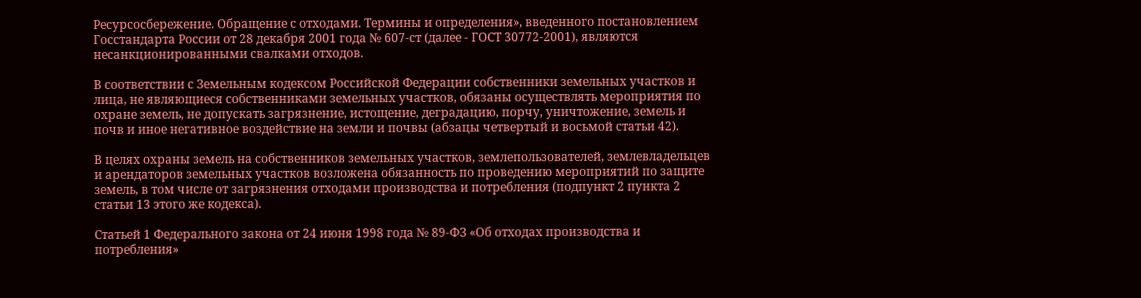Ресурсосбережение. Обращение с отходами. Термины и определения», введенного постановлением Госстандарта России от 28 декабря 2001 года № 607-ст (далее - ГОСТ 30772-2001), являются несанкционированными свалками отходов.

В соответствии с Земельным кодексом Российской Федерации собственники земельных участков и лица, не являющиеся собственниками земельных участков, обязаны осуществлять мероприятия по охране земель, не допускать загрязнение, истощение, деградацию, порчу, уничтожение, земель и почв и иное негативное воздействие на земли и почвы (абзацы четвертый и восьмой статьи 42).

В целях охраны земель на собственников земельных участков, землепользователей, землевладельцев и арендаторов земельных участков возложена обязанность по проведению мероприятий по защите земель, в том числе от загрязнения отходами производства и потребления (подпункт 2 пункта 2 статьи 13 этого же кодекса).

Статьей 1 Федерального закона от 24 июня 1998 года № 89-ФЗ «Об отходах производства и потребления»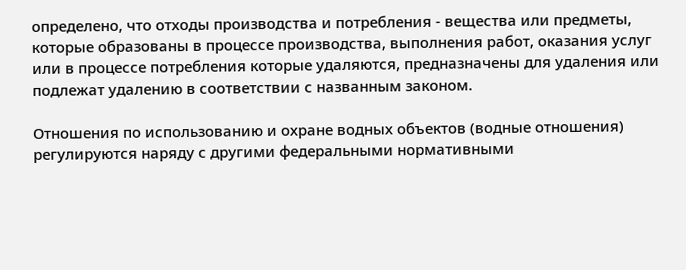определено, что отходы производства и потребления - вещества или предметы, которые образованы в процессе производства, выполнения работ, оказания услуг или в процессе потребления которые удаляются, предназначены для удаления или подлежат удалению в соответствии с названным законом.

Отношения по использованию и охране водных объектов (водные отношения) регулируются наряду с другими федеральными нормативными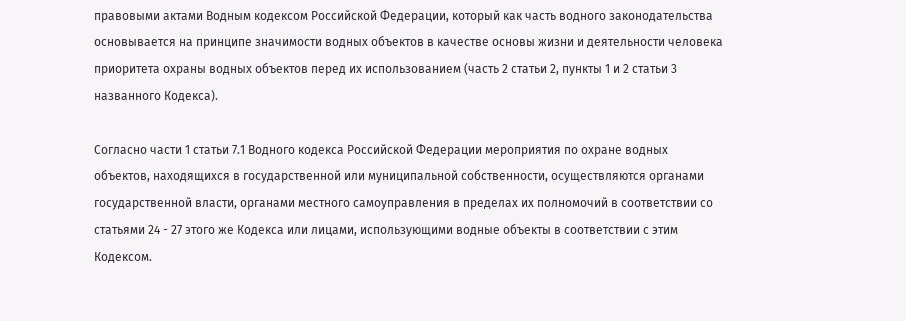правовыми актами Водным кодексом Российской Федерации, который как часть водного законодательства основывается на принципе значимости водных объектов в качестве основы жизни и деятельности человека приоритета охраны водных объектов перед их использованием (часть 2 статьи 2, пункты 1 и 2 статьи 3 названного Кодекса).

Согласно части 1 статьи 7.1 Водного кодекса Российской Федерации мероприятия по охране водных объектов, находящихся в государственной или муниципальной собственности, осуществляются органами государственной власти, органами местного самоуправления в пределах их полномочий в соответствии со статьями 24 - 27 этого же Кодекса или лицами, использующими водные объекты в соответствии с этим Кодексом.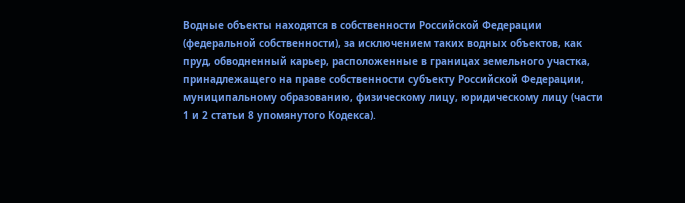Водные объекты находятся в собственности Российской Федерации (федеральной собственности), за исключением таких водных объектов, как пруд, обводненный карьер, расположенные в границах земельного участка, принадлежащего на праве собственности субъекту Российской Федерации, муниципальному образованию, физическому лицу, юридическому лицу (части 1 и 2 статьи 8 упомянутого Кодекса).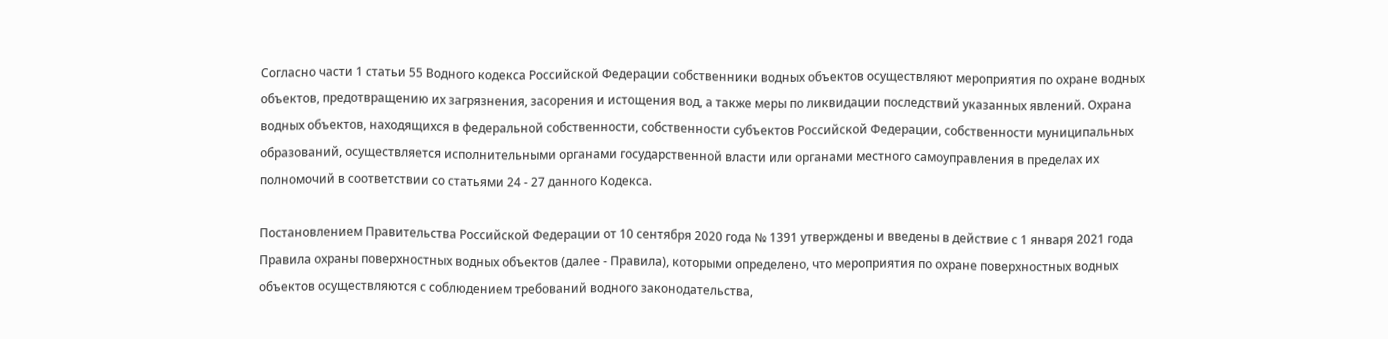Согласно части 1 статьи 55 Водного кодекса Российской Федерации собственники водных объектов осуществляют мероприятия по охране водных объектов, предотвращению их загрязнения, засорения и истощения вод, а также меры по ликвидации последствий указанных явлений. Охрана водных объектов, находящихся в федеральной собственности, собственности субъектов Российской Федерации, собственности муниципальных образований, осуществляется исполнительными органами государственной власти или органами местного самоуправления в пределах их полномочий в соответствии со статьями 24 - 27 данного Кодекса.

Постановлением Правительства Российской Федерации от 10 сентября 2020 года № 1391 утверждены и введены в действие с 1 января 2021 года Правила охраны поверхностных водных объектов (далее - Правила), которыми определено, что мероприятия по охране поверхностных водных объектов осуществляются с соблюдением требований водного законодательства,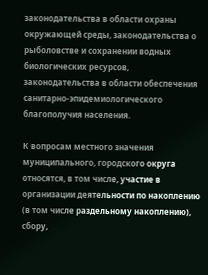законодательства в области охраны окружающей среды, законодательства о рыболовстве и сохранении водных биологических ресурсов, законодательства в области обеспечения санитарно-эпидемиологического благополучия населения.

К вопросам местного значения муниципального, городского округа относятся, в том числе, участие в организации деятельности по накоплению (в том числе раздельному накоплению), сбору,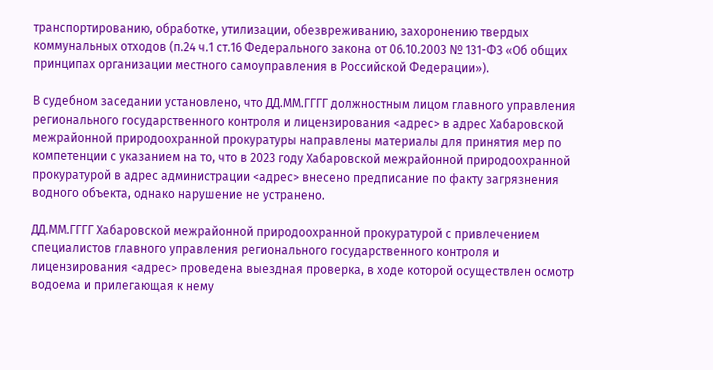транспортированию, обработке, утилизации, обезвреживанию, захоронению твердых коммунальных отходов (п.24 ч.1 ст.16 Федерального закона от 06.10.2003 № 131-ФЗ «Об общих принципах организации местного самоуправления в Российской Федерации»).

В судебном заседании установлено, что ДД.ММ.ГГГГ должностным лицом главного управления регионального государственного контроля и лицензирования <адрес> в адрес Хабаровской межрайонной природоохранной прокуратуры направлены материалы для принятия мер по компетенции с указанием на то, что в 2023 году Хабаровской межрайонной природоохранной прокуратурой в адрес администрации <адрес> внесено предписание по факту загрязнения водного объекта, однако нарушение не устранено.

ДД.ММ.ГГГГ Хабаровской межрайонной природоохранной прокуратурой с привлечением специалистов главного управления регионального государственного контроля и лицензирования <адрес> проведена выездная проверка, в ходе которой осуществлен осмотр водоема и прилегающая к нему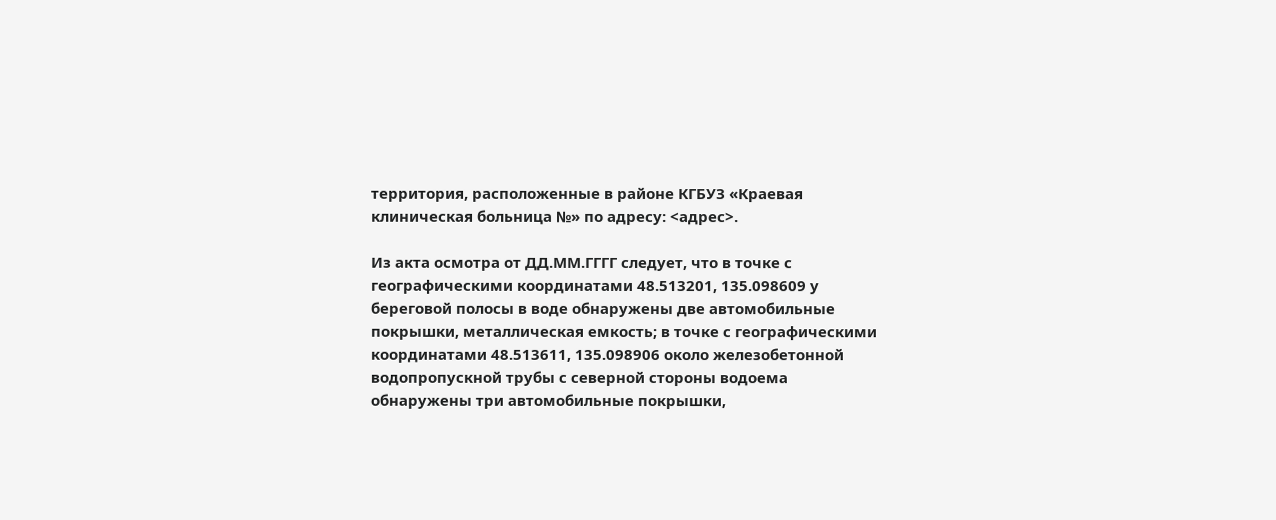территория, расположенные в районе КГБУЗ «Краевая клиническая больница №» по адресу: <адрес>.

Из акта осмотра от ДД.ММ.ГГГГ следует, что в точке с географическими координатами 48.513201, 135.098609 у береговой полосы в воде обнаружены две автомобильные покрышки, металлическая емкость; в точке с географическими координатами 48.513611, 135.098906 около железобетонной водопропускной трубы с северной стороны водоема обнаружены три автомобильные покрышки,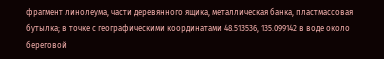фрагмент линолеума, части деревянного ящика, металлическая банка, пластмассовая бутылка; в точке с географическими координатами 48.513536, 135.099142 в воде около береговой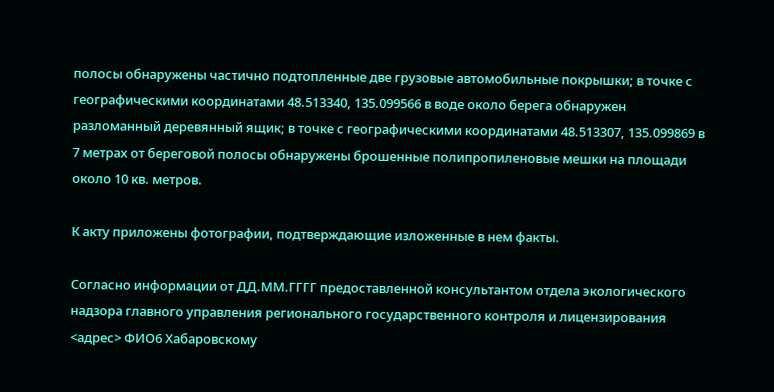полосы обнаружены частично подтопленные две грузовые автомобильные покрышки; в точке с географическими координатами 48.513340, 135.099566 в воде около берега обнаружен разломанный деревянный ящик; в точке с географическими координатами 48.513307, 135.099869 в 7 метрах от береговой полосы обнаружены брошенные полипропиленовые мешки на площади около 10 кв. метров.

К акту приложены фотографии, подтверждающие изложенные в нем факты.

Согласно информации от ДД.ММ.ГГГГ предоставленной консультантом отдела экологического надзора главного управления регионального государственного контроля и лицензирования <адрес> ФИО6 Хабаровскому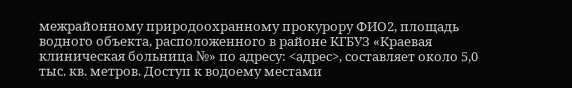межрайонному природоохранному прокурору ФИО2, площадь водного объекта, расположенного в районе КГБУЗ «Краевая клиническая больница №» по адресу: <адрес>, составляет около 5,0 тыс. кв. метров. Доступ к водоему местами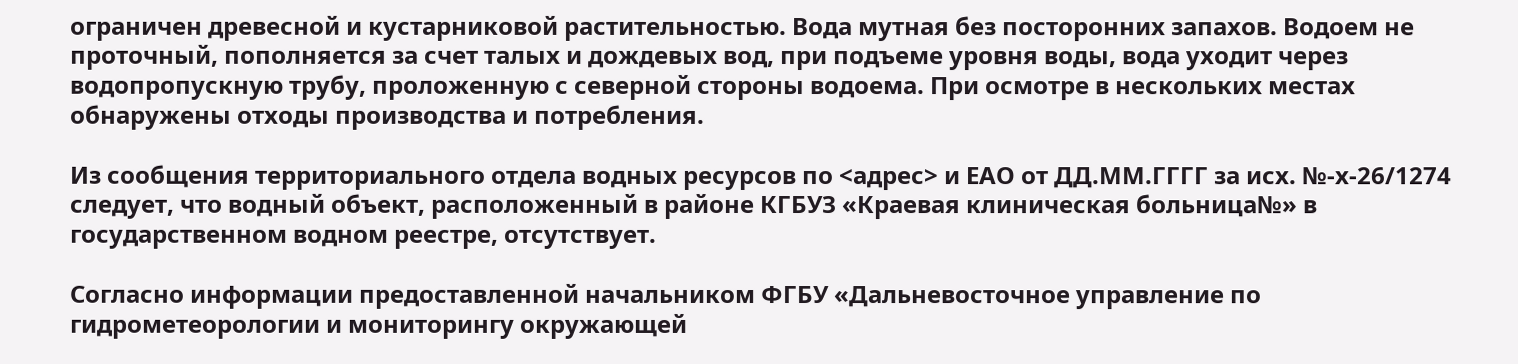ограничен древесной и кустарниковой растительностью. Вода мутная без посторонних запахов. Водоем не проточный, пополняется за счет талых и дождевых вод, при подъеме уровня воды, вода уходит через водопропускную трубу, проложенную с северной стороны водоема. При осмотре в нескольких местах обнаружены отходы производства и потребления.

Из сообщения территориального отдела водных ресурсов по <адрес> и ЕАО от ДД.ММ.ГГГГ за исх. №-х-26/1274 следует, что водный объект, расположенный в районе КГБУЗ «Краевая клиническая больница№» в государственном водном реестре, отсутствует.

Согласно информации предоставленной начальником ФГБУ «Дальневосточное управление по гидрометеорологии и мониторингу окружающей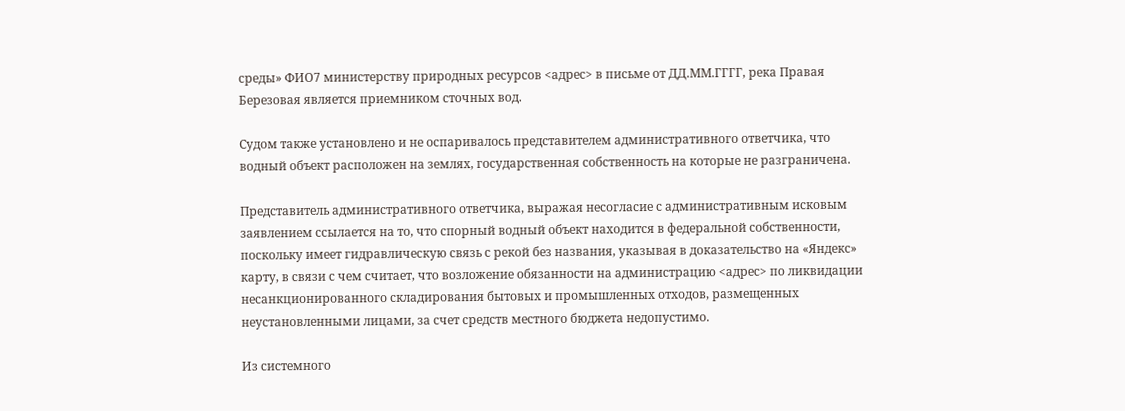среды» ФИО7 министерству природных ресурсов <адрес> в письме от ДД.ММ.ГГГГ, река Правая Березовая является приемником сточных вод.

Судом также установлено и не оспаривалось представителем административного ответчика, что водный объект расположен на землях, государственная собственность на которые не разграничена.

Представитель административного ответчика, выражая несогласие с административным исковым заявлением ссылается на то, что спорный водный объект находится в федеральной собственности, поскольку имеет гидравлическую связь с рекой без названия, указывая в доказательство на «Яндекс» карту, в связи с чем считает, что возложение обязанности на администрацию <адрес> по ликвидации несанкционированного складирования бытовых и промышленных отходов, размещенных неустановленными лицами, за счет средств местного бюджета недопустимо.

Из системного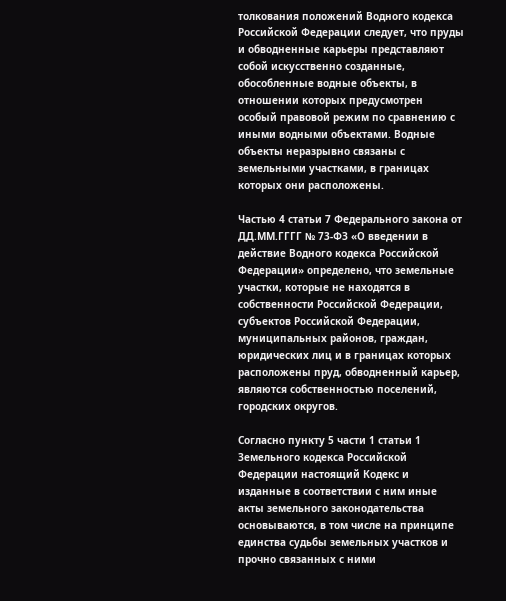толкования положений Водного кодекса Российской Федерации следует, что пруды и обводненные карьеры представляют собой искусственно созданные, обособленные водные объекты, в отношении которых предусмотрен особый правовой режим по сравнению с иными водными объектами. Водные объекты неразрывно связаны с земельными участками, в границах которых они расположены.

Частью 4 статьи 7 Федерального закона от ДД.ММ.ГГГГ № 73-ФЗ «О введении в действие Водного кодекса Российской Федерации» определено, что земельные участки, которые не находятся в собственности Российской Федерации, субъектов Российской Федерации, муниципальных районов, граждан, юридических лиц и в границах которых расположены пруд, обводненный карьер, являются собственностью поселений, городских округов.

Согласно пункту 5 части 1 статьи 1 Земельного кодекса Российской Федерации настоящий Кодекс и изданные в соответствии с ним иные акты земельного законодательства основываются, в том числе на принципе единства судьбы земельных участков и прочно связанных с ними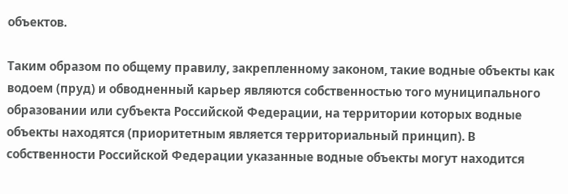объектов.

Таким образом по общему правилу, закрепленному законом, такие водные объекты как водоем (пруд) и обводненный карьер являются собственностью того муниципального образовании или субъекта Российской Федерации, на территории которых водные объекты находятся (приоритетным является территориальный принцип). В собственности Российской Федерации указанные водные объекты могут находится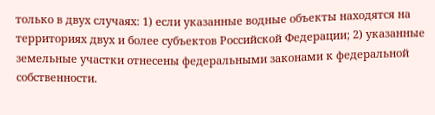только в двух случаях: 1) если указанные водные объекты находятся на территориях двух и более субъектов Российской Федерации; 2) указанные земельные участки отнесены федеральными законами к федеральной собственности.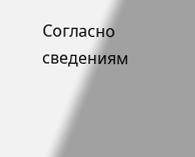Согласно сведениям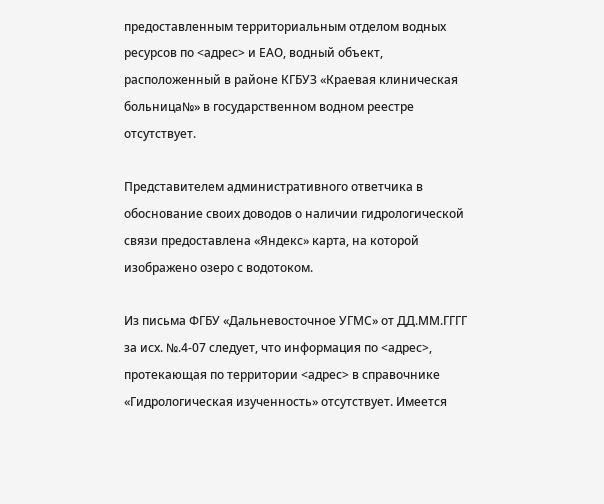предоставленным территориальным отделом водных ресурсов по <адрес> и ЕАО, водный объект, расположенный в районе КГБУЗ «Краевая клиническая больница№» в государственном водном реестре отсутствует.

Представителем административного ответчика в обоснование своих доводов о наличии гидрологической связи предоставлена «Яндекс» карта, на которой изображено озеро с водотоком.

Из письма ФГБУ «Дальневосточное УГМС» от ДД.ММ.ГГГГ за исх. №.4-07 следует, что информация по <адрес>, протекающая по территории <адрес> в справочнике «Гидрологическая изученность» отсутствует. Имеется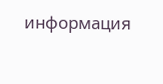информация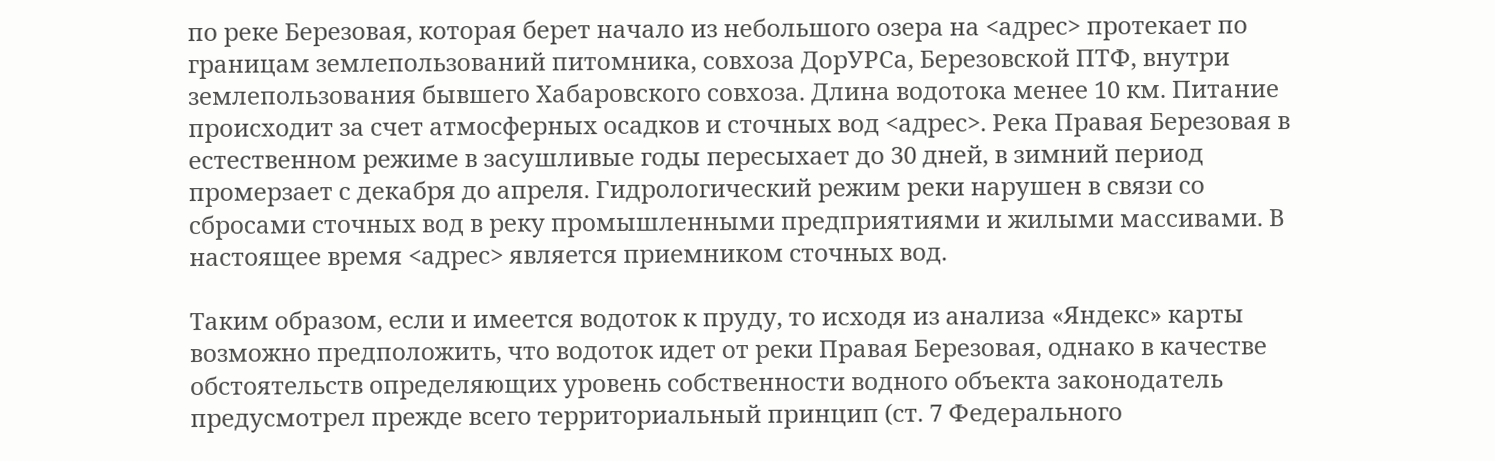по реке Березовая, которая берет начало из небольшого озера на <адрес> протекает по границам землепользований питомника, совхоза ДорУРСа, Березовской ПТФ, внутри землепользования бывшего Хабаровского совхоза. Длина водотока менее 10 км. Питание происходит за счет атмосферных осадков и сточных вод <адрес>. Река Правая Березовая в естественном режиме в засушливые годы пересыхает до 30 дней, в зимний период промерзает с декабря до апреля. Гидрологический режим реки нарушен в связи со сбросами сточных вод в реку промышленными предприятиями и жилыми массивами. В настоящее время <адрес> является приемником сточных вод.

Таким образом, если и имеется водоток к пруду, то исходя из анализа «Яндекс» карты возможно предположить, что водоток идет от реки Правая Березовая, однако в качестве обстоятельств определяющих уровень собственности водного объекта законодатель предусмотрел прежде всего территориальный принцип (ст. 7 Федерального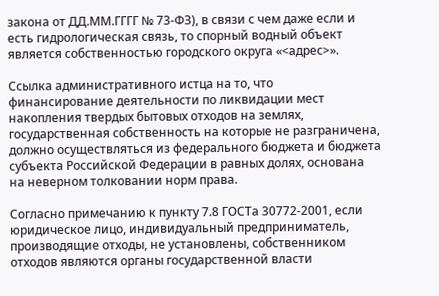закона от ДД.ММ.ГГГГ № 73-ФЗ), в связи с чем даже если и есть гидрологическая связь, то спорный водный объект является собственностью городского округа «<адрес>».

Ссылка административного истца на то, что финансирование деятельности по ликвидации мест накопления твердых бытовых отходов на землях, государственная собственность на которые не разграничена, должно осуществляться из федерального бюджета и бюджета субъекта Российской Федерации в равных долях, основана на неверном толковании норм права.

Согласно примечанию к пункту 7.8 ГОСТа 30772-2001, если юридическое лицо, индивидуальный предприниматель, производящие отходы, не установлены, собственником отходов являются органы государственной власти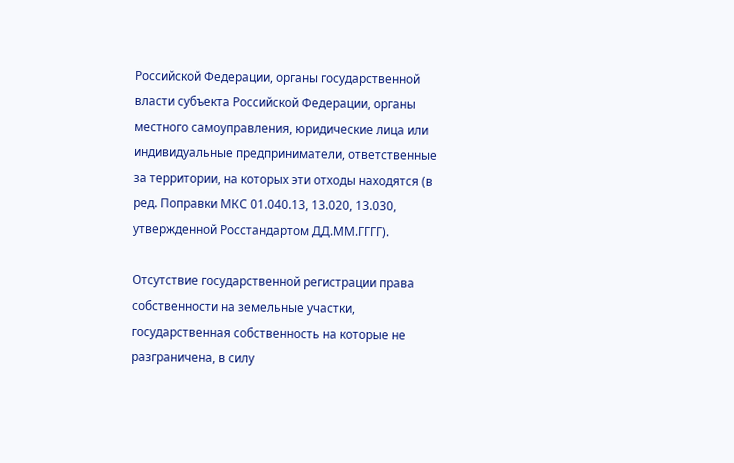Российской Федерации, органы государственной власти субъекта Российской Федерации, органы местного самоуправления, юридические лица или индивидуальные предприниматели, ответственные за территории, на которых эти отходы находятся (в ред. Поправки МКС 01.040.13, 13.020, 13.030, утвержденной Росстандартом ДД.ММ.ГГГГ).

Отсутствие государственной регистрации права собственности на земельные участки, государственная собственность на которые не разграничена, в силу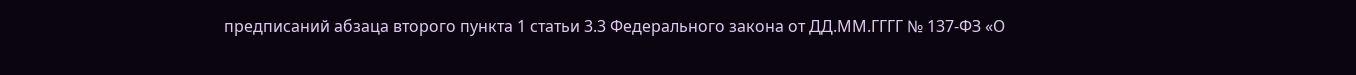предписаний абзаца второго пункта 1 статьи 3.3 Федерального закона от ДД.ММ.ГГГГ № 137-ФЗ «О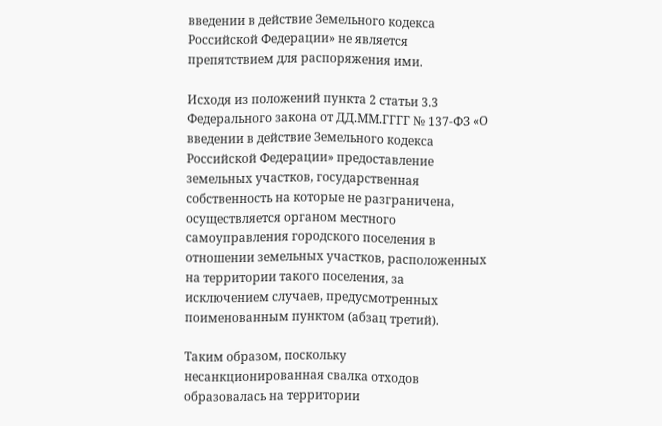введении в действие Земельного кодекса Российской Федерации» не является препятствием для распоряжения ими.

Исходя из положений пункта 2 статьи 3.3 Федерального закона от ДД.ММ.ГГГГ № 137-ФЗ «О введении в действие Земельного кодекса Российской Федерации» предоставление земельных участков, государственная собственность на которые не разграничена, осуществляется органом местного самоуправления городского поселения в отношении земельных участков, расположенных на территории такого поселения, за исключением случаев, предусмотренных поименованным пунктом (абзац третий).

Таким образом, поскольку несанкционированная свалка отходов образовалась на территории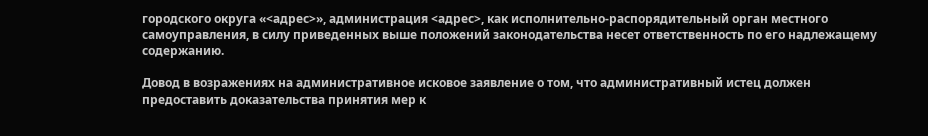городского округа «<адрес>», администрация <адрес>, как исполнительно-распорядительный орган местного самоуправления, в силу приведенных выше положений законодательства несет ответственность по его надлежащему содержанию.

Довод в возражениях на административное исковое заявление о том, что административный истец должен предоставить доказательства принятия мер к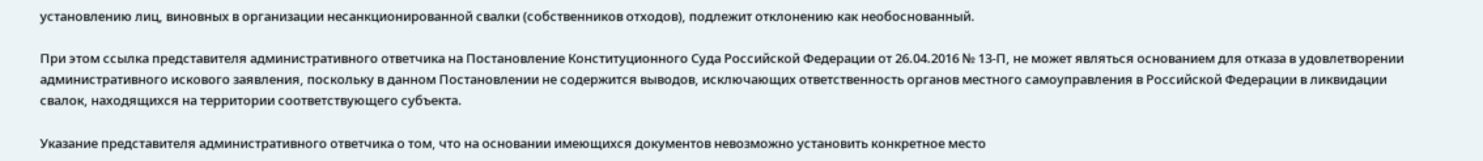установлению лиц, виновных в организации несанкционированной свалки (собственников отходов), подлежит отклонению как необоснованный.

При этом ссылка представителя административного ответчика на Постановление Конституционного Суда Российской Федерации от 26.04.2016 № 13-П, не может являться основанием для отказа в удовлетворении административного искового заявления, поскольку в данном Постановлении не содержится выводов, исключающих ответственность органов местного самоуправления в Российской Федерации в ликвидации свалок, находящихся на территории соответствующего субъекта.

Указание представителя административного ответчика о том, что на основании имеющихся документов невозможно установить конкретное место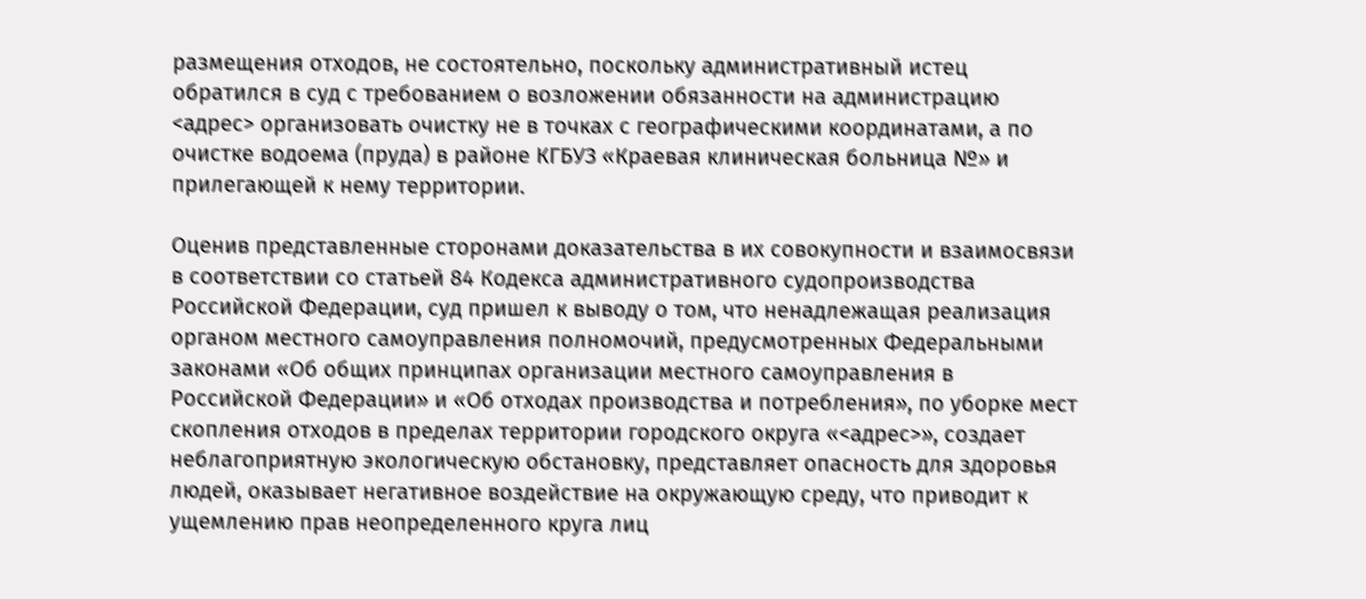размещения отходов, не состоятельно, поскольку административный истец обратился в суд с требованием о возложении обязанности на администрацию <адрес> организовать очистку не в точках с географическими координатами, а по очистке водоема (пруда) в районе КГБУЗ «Краевая клиническая больница №» и прилегающей к нему территории.

Оценив представленные сторонами доказательства в их совокупности и взаимосвязи в соответствии со статьей 84 Кодекса административного судопроизводства Российской Федерации, суд пришел к выводу о том, что ненадлежащая реализация органом местного самоуправления полномочий, предусмотренных Федеральными законами «Об общих принципах организации местного самоуправления в Российской Федерации» и «Об отходах производства и потребления», по уборке мест скопления отходов в пределах территории городского округа «<адрес>», создает неблагоприятную экологическую обстановку, представляет опасность для здоровья людей, оказывает негативное воздействие на окружающую среду, что приводит к ущемлению прав неопределенного круга лиц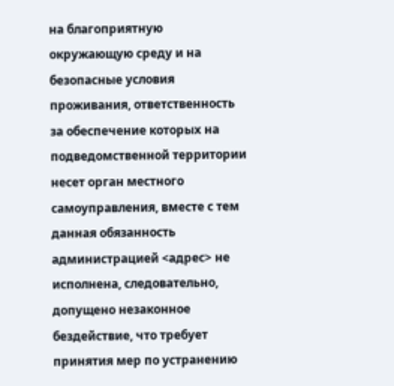на благоприятную окружающую среду и на безопасные условия проживания, ответственность за обеспечение которых на подведомственной территории несет орган местного самоуправления, вместе с тем данная обязанность администрацией <адрес> не исполнена, следовательно, допущено незаконное бездействие, что требует принятия мер по устранению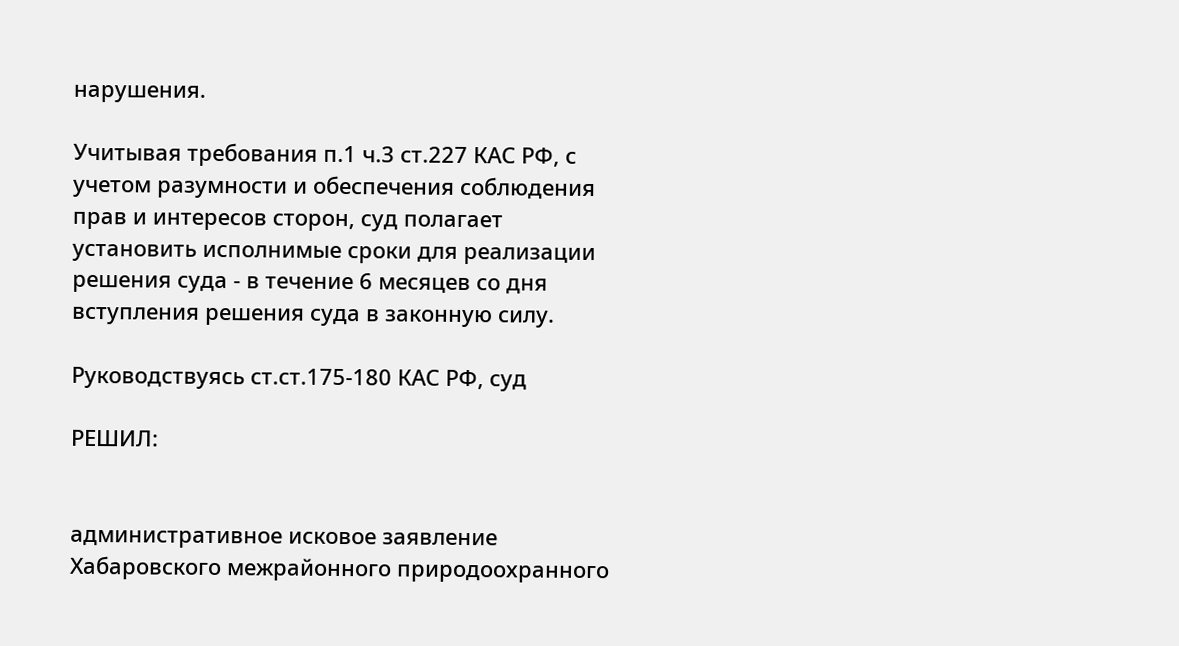нарушения.

Учитывая требования п.1 ч.3 ст.227 КАС РФ, с учетом разумности и обеспечения соблюдения прав и интересов сторон, суд полагает установить исполнимые сроки для реализации решения суда - в течение 6 месяцев со дня вступления решения суда в законную силу.

Руководствуясь ст.ст.175-180 КАС РФ, суд

РЕШИЛ:


административное исковое заявление Хабаровского межрайонного природоохранного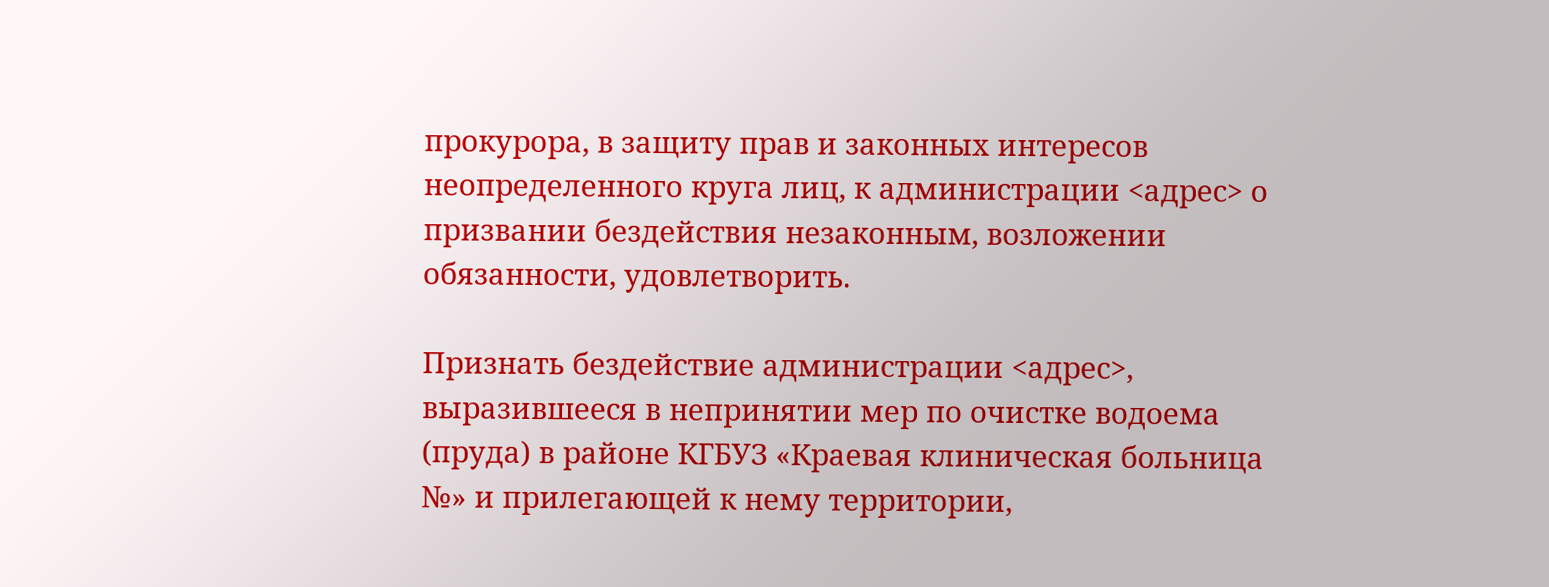прокурора, в защиту прав и законных интересов неопределенного круга лиц, к администрации <адрес> о призвании бездействия незаконным, возложении обязанности, удовлетворить.

Признать бездействие администрации <адрес>, выразившееся в непринятии мер по очистке водоема (пруда) в районе КГБУЗ «Краевая клиническая больница №» и прилегающей к нему территории,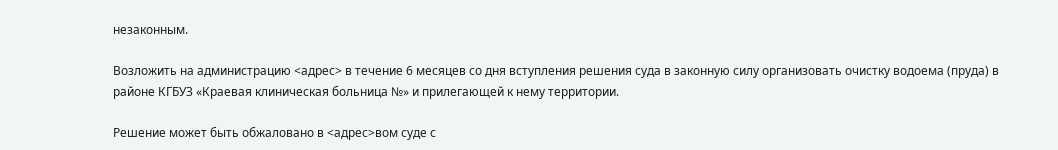незаконным.

Возложить на администрацию <адрес> в течение 6 месяцев со дня вступления решения суда в законную силу организовать очистку водоема (пруда) в районе КГБУЗ «Краевая клиническая больница №» и прилегающей к нему территории.

Решение может быть обжаловано в <адрес>вом суде с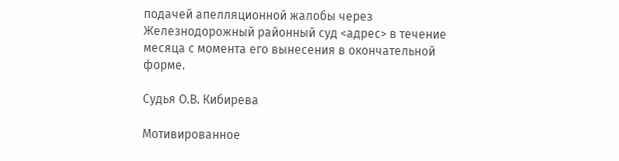подачей апелляционной жалобы через Железнодорожный районный суд <адрес> в течение месяца с момента его вынесения в окончательной форме.

Судья О.В. Кибирева

Мотивированное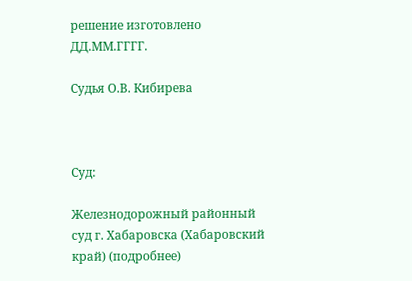решение изготовлено ДД.ММ.ГГГГ.

Судья О.В. Кибирева



Суд:

Железнодорожный районный суд г. Хабаровска (Хабаровский край) (подробнее)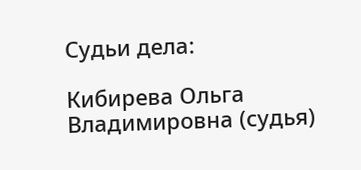Судьи дела:

Кибирева Ольга Владимировна (судья)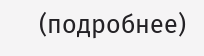(подробнее)